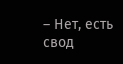– Нет, есть свод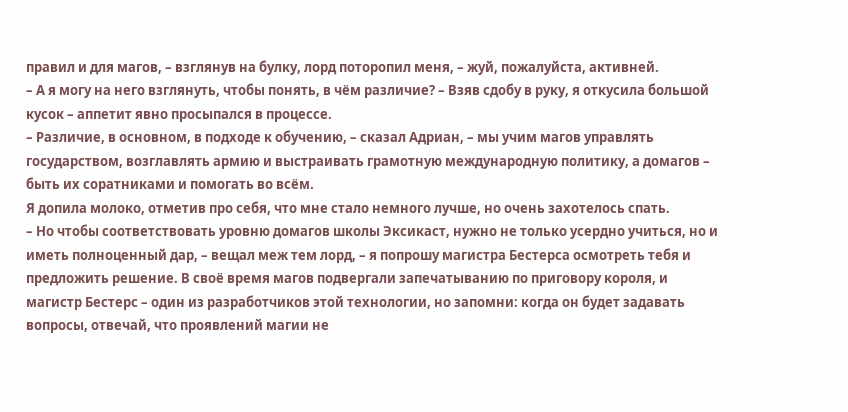правил и для магов, – взглянув на булку, лорд поторопил меня, – жуй, пожалуйста, активней.
– А я могу на него взглянуть, чтобы понять, в чём различие? – Взяв сдобу в руку, я откусила большой кусок – аппетит явно просыпался в процессе.
– Различие, в основном, в подходе к обучению, – сказал Адриан, – мы учим магов управлять государством, возглавлять армию и выстраивать грамотную международную политику, а домагов – быть их соратниками и помогать во всём.
Я допила молоко, отметив про себя, что мне стало немного лучше, но очень захотелось спать.
– Но чтобы соответствовать уровню домагов школы Эксикаст, нужно не только усердно учиться, но и иметь полноценный дар, – вещал меж тем лорд, – я попрошу магистра Бестерса осмотреть тебя и предложить решение. В своё время магов подвергали запечатыванию по приговору короля, и магистр Бестерс – один из разработчиков этой технологии, но запомни: когда он будет задавать вопросы, отвечай, что проявлений магии не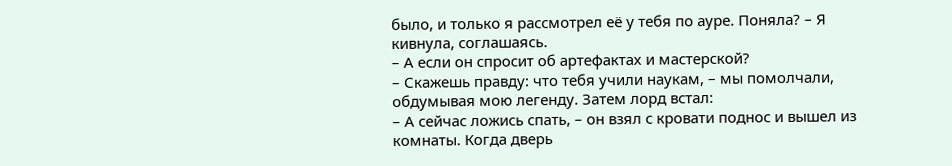было, и только я рассмотрел её у тебя по ауре. Поняла? – Я кивнула, соглашаясь.
– А если он спросит об артефактах и мастерской?
– Скажешь правду: что тебя учили наукам, – мы помолчали, обдумывая мою легенду. Затем лорд встал:
– А сейчас ложись спать, – он взял с кровати поднос и вышел из комнаты. Когда дверь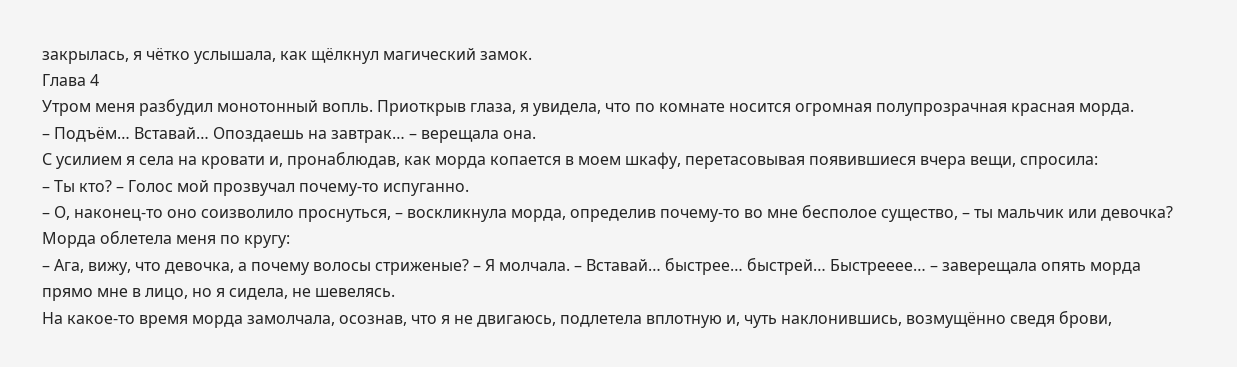закрылась, я чётко услышала, как щёлкнул магический замок.
Глава 4
Утром меня разбудил монотонный вопль. Приоткрыв глаза, я увидела, что по комнате носится огромная полупрозрачная красная морда.
– Подъём… Вставай… Опоздаешь на завтрак… – верещала она.
С усилием я села на кровати и, пронаблюдав, как морда копается в моем шкафу, перетасовывая появившиеся вчера вещи, спросила:
– Ты кто? – Голос мой прозвучал почему-то испуганно.
– О, наконец-то оно соизволило проснуться, – воскликнула морда, определив почему-то во мне бесполое существо, – ты мальчик или девочка?
Морда облетела меня по кругу:
– Ага, вижу, что девочка, а почему волосы стриженые? – Я молчала. – Вставай… быстрее… быстрей… Быстрееее… – заверещала опять морда прямо мне в лицо, но я сидела, не шевелясь.
На какое-то время морда замолчала, осознав, что я не двигаюсь, подлетела вплотную и, чуть наклонившись, возмущённо сведя брови,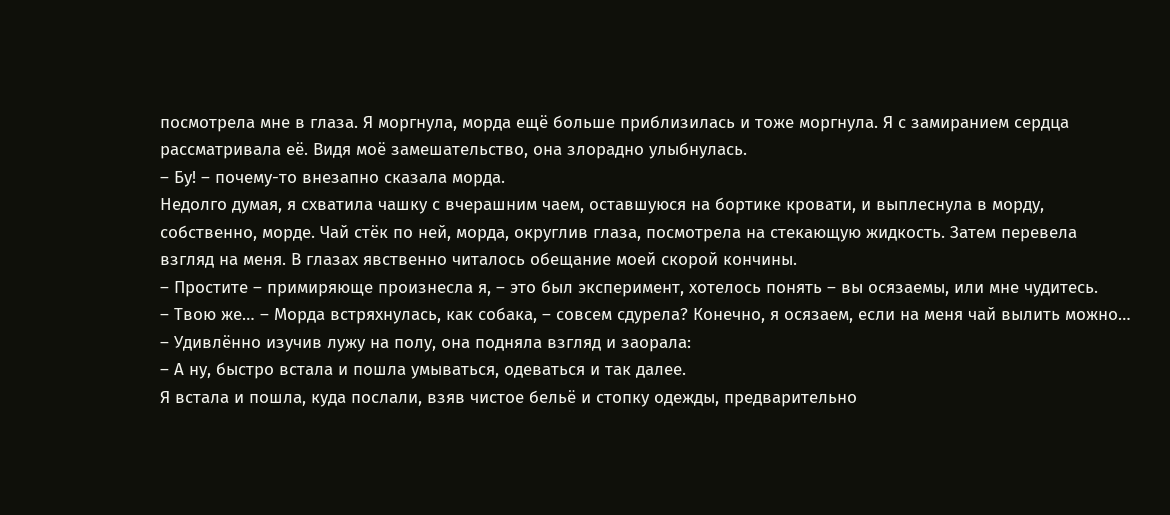посмотрела мне в глаза. Я моргнула, морда ещё больше приблизилась и тоже моргнула. Я с замиранием сердца рассматривала её. Видя моё замешательство, она злорадно улыбнулась.
– Бу! – почему-то внезапно сказала морда.
Недолго думая, я схватила чашку с вчерашним чаем, оставшуюся на бортике кровати, и выплеснула в морду, собственно, морде. Чай стёк по ней, морда, округлив глаза, посмотрела на стекающую жидкость. Затем перевела взгляд на меня. В глазах явственно читалось обещание моей скорой кончины.
– Простите – примиряюще произнесла я, – это был эксперимент, хотелось понять – вы осязаемы, или мне чудитесь.
– Твою же… – Морда встряхнулась, как собака, – совсем сдурела? Конечно, я осязаем, если на меня чай вылить можно… – Удивлённо изучив лужу на полу, она подняла взгляд и заорала:
– А ну, быстро встала и пошла умываться, одеваться и так далее.
Я встала и пошла, куда послали, взяв чистое бельё и стопку одежды, предварительно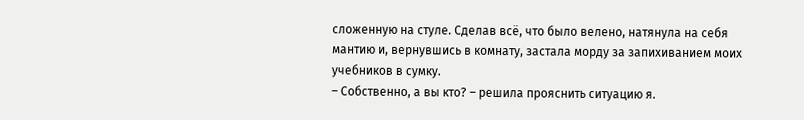сложенную на стуле. Сделав всё, что было велено, натянула на себя мантию и, вернувшись в комнату, застала морду за запихиванием моих учебников в сумку.
– Собственно, а вы кто? – решила прояснить ситуацию я.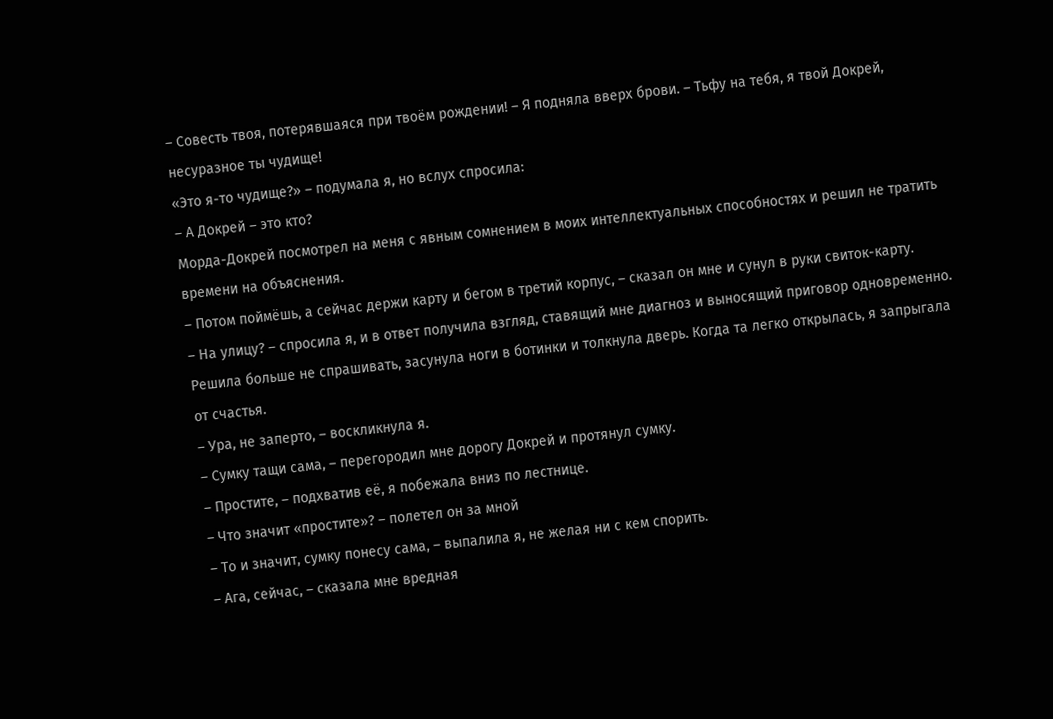– Совесть твоя, потерявшаяся при твоём рождении! – Я подняла вверх брови. – Тьфу на тебя, я твой Докрей, несуразное ты чудище!
«Это я-то чудище?» – подумала я, но вслух спросила:
– А Докрей – это кто?
Морда-Докрей посмотрел на меня с явным сомнением в моих интеллектуальных способностях и решил не тратить времени на объяснения.
– Потом поймёшь, а сейчас держи карту и бегом в третий корпус, – сказал он мне и сунул в руки свиток-карту.
– На улицу? – спросила я, и в ответ получила взгляд, ставящий мне диагноз и выносящий приговор одновременно. Решила больше не спрашивать, засунула ноги в ботинки и толкнула дверь. Когда та легко открылась, я запрыгала от счастья.
– Ура, не заперто, – воскликнула я.
– Сумку тащи сама, – перегородил мне дорогу Докрей и протянул сумку.
– Простите, – подхватив её, я побежала вниз по лестнице.
– Что значит «простите»? – полетел он за мной
– То и значит, сумку понесу сама, – выпалила я, не желая ни с кем спорить.
– Ага, сейчас, – сказала мне вредная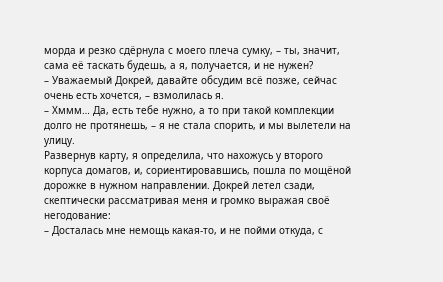морда и резко сдёрнула с моего плеча сумку, – ты, значит, сама её таскать будешь, а я, получается, и не нужен?
– Уважаемый Докрей, давайте обсудим всё позже, сейчас очень есть хочется, – взмолилась я.
– Хммм… Да, есть тебе нужно, а то при такой комплекции долго не протянешь, – я не стала спорить, и мы вылетели на улицу.
Развернув карту, я определила, что нахожусь у второго корпуса домагов, и, сориентировавшись, пошла по мощёной дорожке в нужном направлении. Докрей летел сзади, скептически рассматривая меня и громко выражая своё негодование:
– Досталась мне немощь какая-то, и не пойми откуда, с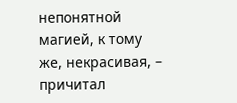непонятной магией, к тому же, некрасивая, – причитал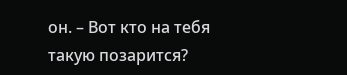он. – Вот кто на тебя такую позарится?